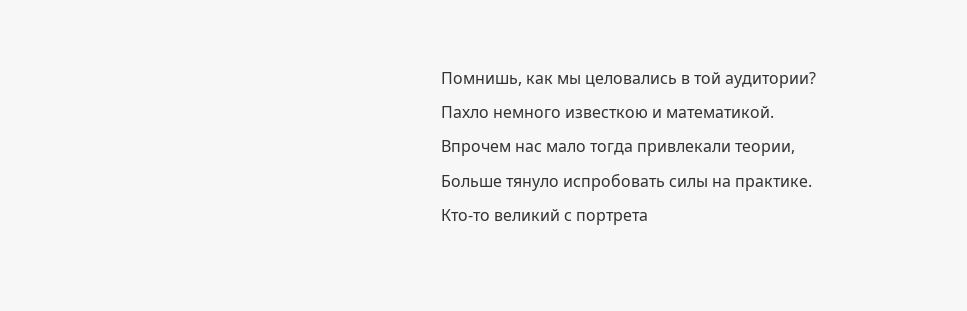Помнишь, как мы целовались в той аудитории?
Пахло немного известкою и математикой.
Впрочем нас мало тогда привлекали теории,
Больше тянуло испробовать силы на практике.
Кто-то великий с портрета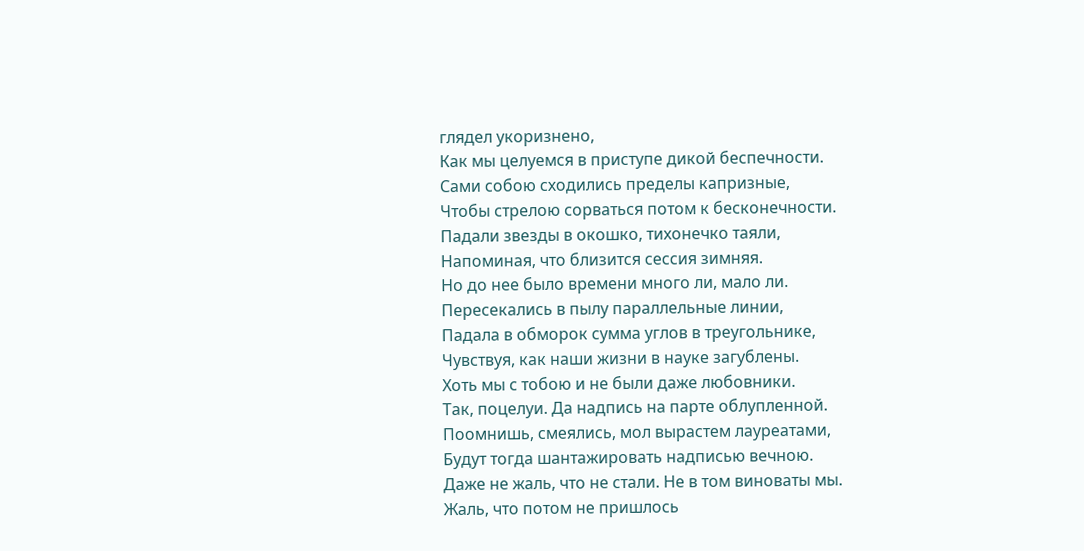глядел укоризнено,
Как мы целуемся в приступе дикой беспечности.
Сами собою сходились пределы капризные,
Чтобы стрелою сорваться потом к бесконечности.
Падали звезды в окошко, тихонечко таяли,
Напоминая, что близится сессия зимняя.
Но до нее было времени много ли, мало ли.
Пересекались в пылу параллельные линии,
Падала в обморок сумма углов в треугольнике,
Чувствуя, как наши жизни в науке загублены.
Хоть мы с тобою и не были даже любовники.
Так, поцелуи. Да надпись на парте облупленной.
Поомнишь, смеялись, мол вырастем лауреатами,
Будут тогда шантажировать надписью вечною.
Даже не жаль, что не стали. Не в том виноваты мы.
Жаль, что потом не пришлось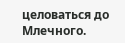целоваться до Млечного.